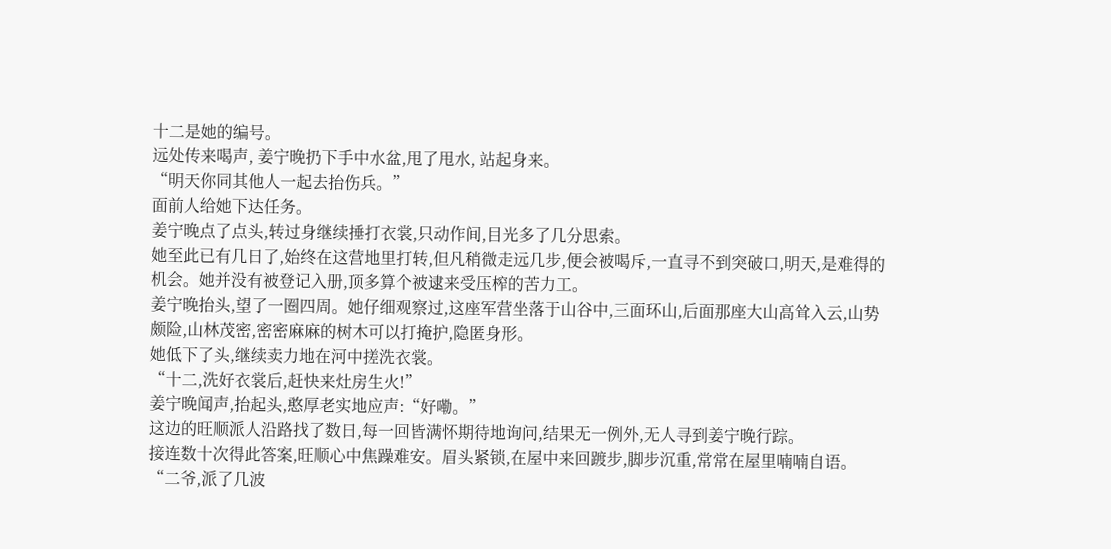十二是她的编号。
远处传来喝声, 姜宁晚扔下手中水盆,甩了甩水, 站起身来。
“明天你同其他人一起去抬伤兵。”
面前人给她下达任务。
姜宁晚点了点头,转过身继续捶打衣裳,只动作间,目光多了几分思索。
她至此已有几日了,始终在这营地里打转,但凡稍微走远几步,便会被喝斥,一直寻不到突破口,明天,是难得的机会。她并没有被登记入册,顶多算个被逮来受压榨的苦力工。
姜宁晚抬头,望了一圈四周。她仔细观察过,这座军营坐落于山谷中,三面环山,后面那座大山高耸入云,山势颇险,山林茂密,密密麻麻的树木可以打掩护,隐匿身形。
她低下了头,继续卖力地在河中搓洗衣裳。
“十二,洗好衣裳后,赶快来灶房生火!”
姜宁晚闻声,抬起头,憨厚老实地应声:“好嘞。”
这边的旺顺派人沿路找了数日,每一回皆满怀期待地询问,结果无一例外,无人寻到姜宁晚行踪。
接连数十次得此答案,旺顺心中焦躁难安。眉头紧锁,在屋中来回踱步,脚步沉重,常常在屋里喃喃自语。
“二爷,派了几波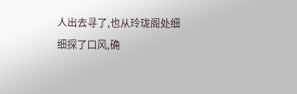人出去寻了,也从玲珑阁处细细探了口风,确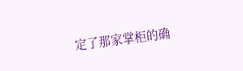定了那家掌柜的确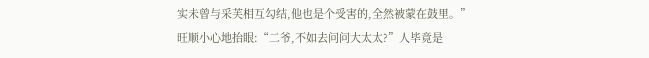实未曾与采芙相互勾结,他也是个受害的,全然被蒙在鼓里。”
旺顺小心地抬眼:“二爷,不如去问问大太太?”人毕竟是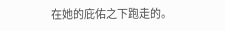在她的庇佑之下跑走的。